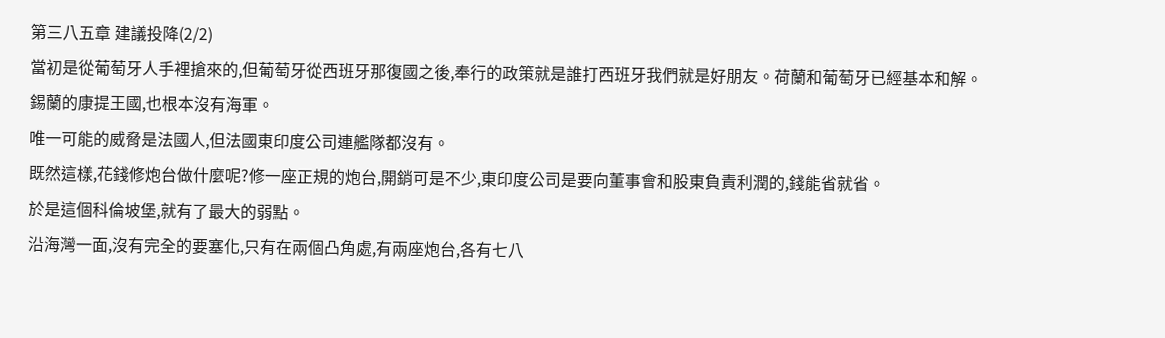第三八五章 建議投降(2/2)
當初是從葡萄牙人手裡搶來的,但葡萄牙從西班牙那復國之後,奉行的政策就是誰打西班牙我們就是好朋友。荷蘭和葡萄牙已經基本和解。
錫蘭的康提王國,也根本沒有海軍。
唯一可能的威脅是法國人,但法國東印度公司連艦隊都沒有。
既然這樣,花錢修炮台做什麼呢?修一座正規的炮台,開銷可是不少,東印度公司是要向董事會和股東負責利潤的,錢能省就省。
於是這個科倫坡堡,就有了最大的弱點。
沿海灣一面,沒有完全的要塞化,只有在兩個凸角處,有兩座炮台,各有七八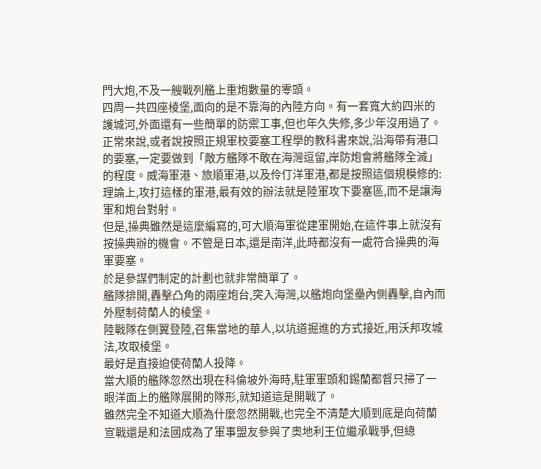門大炮,不及一艘戰列艦上重炮數量的零頭。
四周一共四座棱堡,面向的是不靠海的內陸方向。有一套寬大約四米的護城河,外面還有一些簡單的防禦工事,但也年久失修,多少年沒用過了。
正常來說,或者說按照正規軍校要塞工程學的教科書來說,沿海帶有港口的要塞,一定要做到「敵方艦隊不敢在海灣逗留,岸防炮會將艦隊全滅」的程度。威海軍港、旅順軍港,以及伶仃洋軍港,都是按照這個規模修的:理論上,攻打這樣的軍港,最有效的辦法就是陸軍攻下要塞區,而不是讓海軍和炮台對射。
但是,操典雖然是這麼編寫的,可大順海軍從建軍開始,在這件事上就沒有按操典辦的機會。不管是日本,還是南洋,此時都沒有一處符合操典的海軍要塞。
於是參謀們制定的計劃也就非常簡單了。
艦隊排開,轟擊凸角的兩座炮台,突入海灣,以艦炮向堡壘內側轟擊,自內而外壓制荷蘭人的棱堡。
陸戰隊在側翼登陸,召集當地的華人,以坑道掘進的方式接近,用沃邦攻城法,攻取棱堡。
最好是直接迫使荷蘭人投降。
當大順的艦隊忽然出現在科倫坡外海時,駐軍軍頭和錫蘭都督只掃了一眼洋面上的艦隊展開的隊形,就知道這是開戰了。
雖然完全不知道大順為什麼忽然開戰,也完全不清楚大順到底是向荷蘭宣戰還是和法國成為了軍事盟友參與了奧地利王位繼承戰爭,但總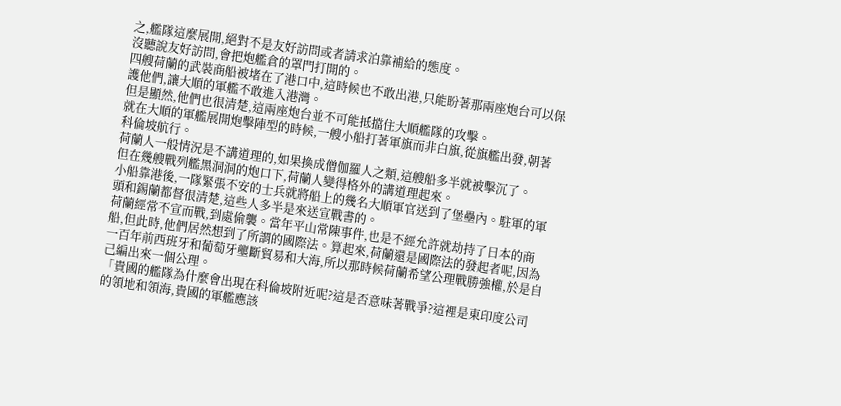之,艦隊這麼展開,絕對不是友好訪問或者請求泊靠補給的態度。
沒聽說友好訪問,會把炮艦倉的罩門打開的。
四艘荷蘭的武裝商船被堵在了港口中,這時候也不敢出港,只能盼著那兩座炮台可以保護他們,讓大順的軍艦不敢進入港灣。
但是顯然,他們也很清楚,這兩座炮台並不可能抵擋住大順艦隊的攻擊。
就在大順的軍艦展開炮擊陣型的時候,一艘小船打著軍旗而非白旗,從旗艦出發,朝著科倫坡航行。
荷蘭人一般情況是不講道理的,如果換成僧伽羅人之類,這艘船多半就被擊沉了。
但在幾艘戰列艦黑洞洞的炮口下,荷蘭人變得格外的講道理起來。
小船靠港後,一隊緊張不安的士兵就將船上的幾名大順軍官送到了堡壘內。駐軍的軍頭和錫蘭都督很清楚,這些人多半是來送宣戰書的。
荷蘭經常不宣而戰,到處偷襲。當年平山常陳事件,也是不經允許就劫持了日本的商船,但此時,他們居然想到了所謂的國際法。算起來,荷蘭還是國際法的發起者呢,因為一百年前西班牙和葡萄牙壟斷貿易和大海,所以那時候荷蘭希望公理戰勝強權,於是自己編出來一個公理。
「貴國的艦隊為什麼會出現在科倫坡附近呢?這是否意味著戰爭?這裡是東印度公司的領地和領海,貴國的軍艦應該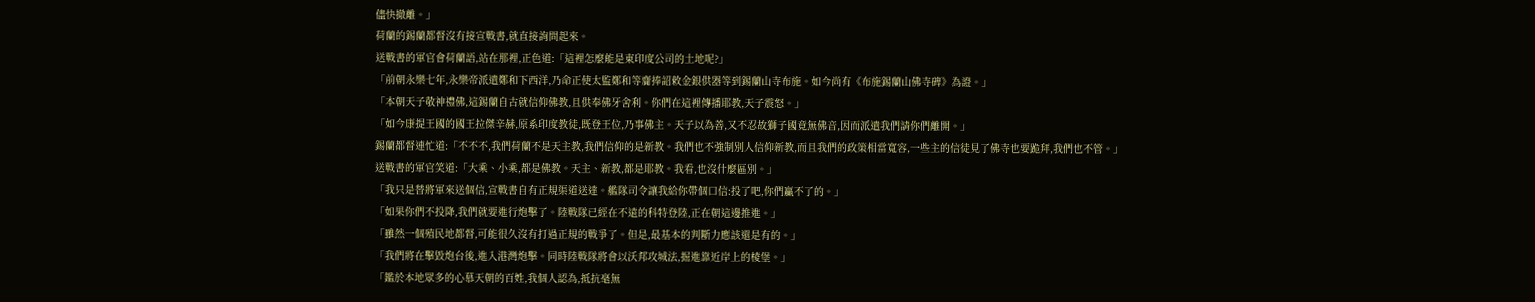儘快撤離。」
荷蘭的錫蘭都督沒有接宣戰書,就直接詢問起來。
送戰書的軍官會荷蘭語,站在那裡,正色道:「這裡怎麼能是東印度公司的土地呢?」
「前朝永樂七年,永樂帝派遣鄭和下西洋,乃命正使太監鄭和等齎捧詔敕金銀供器等到錫蘭山寺布施。如今尚有《布施錫蘭山佛寺碑》為證。」
「本朝天子敬神禮佛,這錫蘭自古就信仰佛教,且供奉佛牙舍利。你們在這裡傳播耶教,天子震怒。」
「如今康提王國的國王拉傑辛赫,原系印度教徒,既登王位,乃事佛主。天子以為善,又不忍故獅子國竟無佛音,因而派遣我們請你們離開。」
錫蘭都督連忙道:「不不不,我們荷蘭不是天主教,我們信仰的是新教。我們也不強制別人信仰新教,而且我們的政策相當寬容,一些主的信徒見了佛寺也要跪拜,我們也不管。」
送戰書的軍官笑道:「大乘、小乘,都是佛教。天主、新教,都是耶教。我看,也沒什麼區別。」
「我只是替將軍來送個信,宣戰書自有正規渠道送達。艦隊司令讓我給你帶個口信:投了吧,你們贏不了的。」
「如果你們不投降,我們就要進行炮擊了。陸戰隊已經在不遠的科特登陸,正在朝這邊推進。」
「雖然一個殖民地都督,可能很久沒有打過正規的戰爭了。但是,最基本的判斷力應該還是有的。」
「我們將在擊毀炮台後,進入港灣炮擊。同時陸戰隊將會以沃邦攻城法,掘進靠近岸上的棱堡。」
「鑑於本地眾多的心慕天朝的百姓,我個人認為,抵抗毫無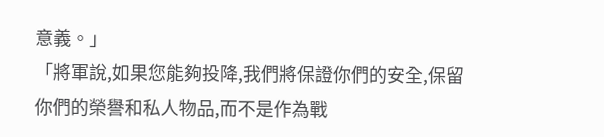意義。」
「將軍說,如果您能夠投降,我們將保證你們的安全,保留你們的榮譽和私人物品,而不是作為戰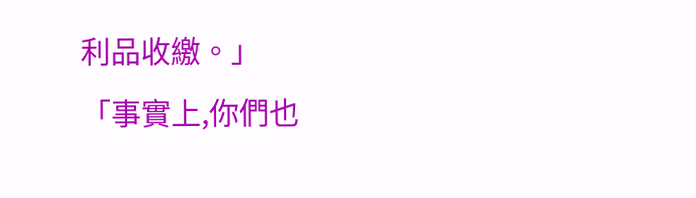利品收繳。」
「事實上,你們也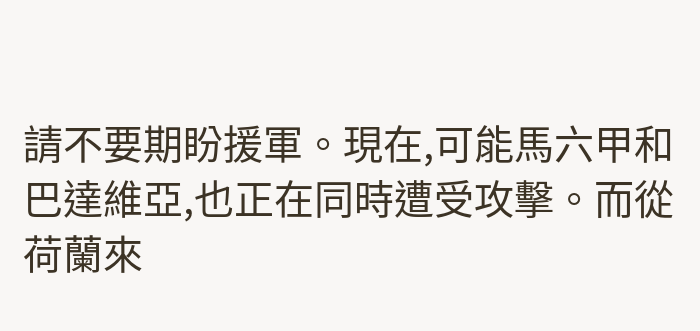請不要期盼援軍。現在,可能馬六甲和巴達維亞,也正在同時遭受攻擊。而從荷蘭來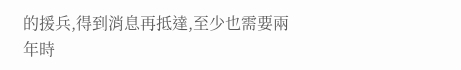的援兵,得到消息再抵達,至少也需要兩年時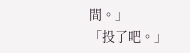間。」
「投了吧。」